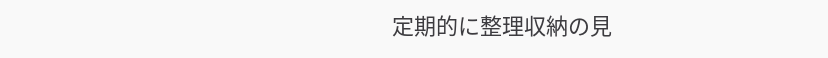定期的に整理収納の見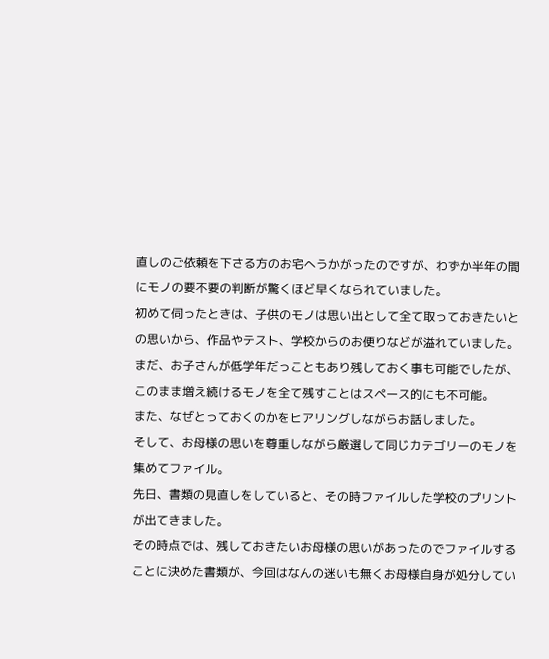直しのご依頼を下さる方のお宅へうかがったのですが、わずか半年の間にモノの要不要の判断が驚くほど早くなられていました。
初めて伺ったときは、子供のモノは思い出として全て取っておきたいとの思いから、作品やテスト、学校からのお便りなどが溢れていました。
まだ、お子さんが低学年だっこともあり残しておく事も可能でしたが、このまま増え続けるモノを全て残すことはスペース的にも不可能。
また、なぜとっておくのかをヒアリングしながらお話しました。
そして、お母様の思いを尊重しながら厳選して同じカテゴリーのモノを集めてファイル。
先日、書類の見直しをしていると、その時ファイルした学校のプリントが出てきました。
その時点では、残しておきたいお母様の思いがあったのでファイルすることに決めた書類が、今回はなんの迷いも無くお母様自身が処分してい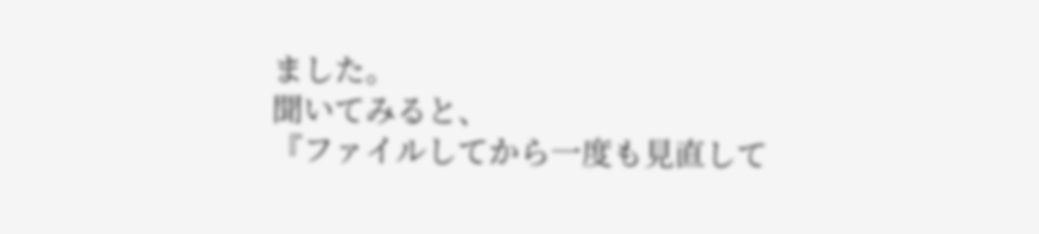ました。
聞いてみると、
『ファイルしてから一度も見直して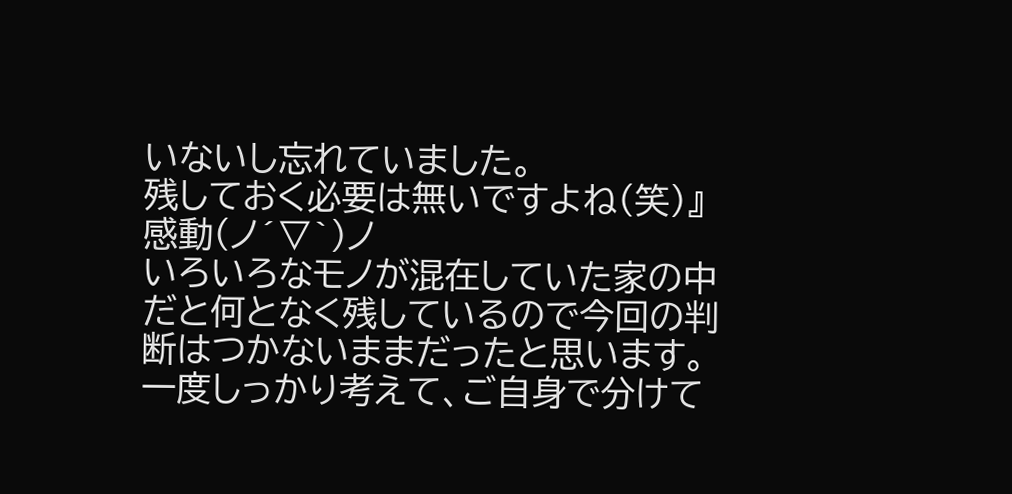いないし忘れていました。
残しておく必要は無いですよね(笑)』
感動(ノ´▽`)ノ
いろいろなモノが混在していた家の中だと何となく残しているので今回の判断はつかないままだったと思います。
一度しっかり考えて、ご自身で分けて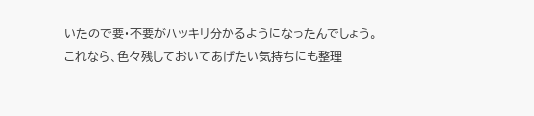いたので要・不要がハッキリ分かるようになったんでしょう。
これなら、色々残しておいてあげたい気持ちにも整理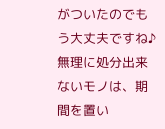がついたのでもう大丈夫ですね♪
無理に処分出来ないモノは、期間を置い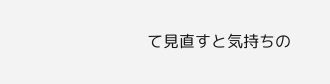て見直すと気持ちの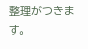整理がつきます。